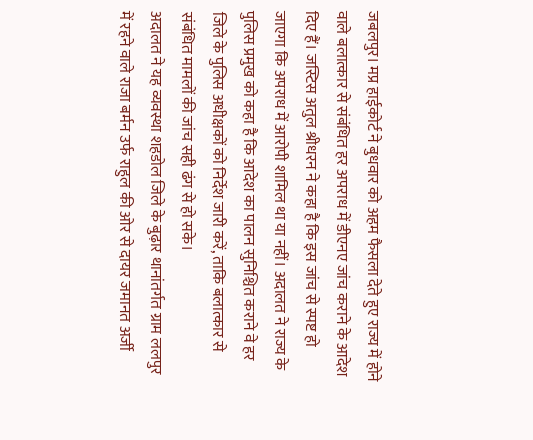जबलपुर। मप्र हाईकोर्ट ने बुधवार को अहम फैसला देते हुए राज्य में होने वाले बलात्कार से संबंधित हर अपराध में डीएनए जांच कराने के आदेश दिए हैं। जस्टिस अतुल श्रीधरन ने कहा है कि इस जांच से स्पष्ट हो जाएगा कि अपराध में आरोपी शामिल था या नहीं। अदालत ने राज्य के पुलिस प्रमुख को कहा है कि आदेश का पालन सुनिश्चित कराने वे हर जिले के पुलिस अधीक्षकों को निर्देश जारी करें, ताकि बलात्कार से संबंधित मामलों की जांच सही ढंग से हो सके।
अदालत ने यह व्यवस्था शहडोल जिले के बुढ़ार थानांतर्गत ग्राम ललपुर में रहने वाले राजा बर्मन उर्फ राहुल की ओर से दायर जमानत अर्जी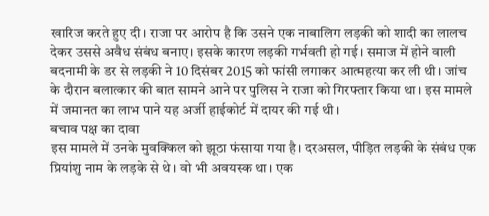खारिज करते हुए दी। राजा पर आरोप है कि उसने एक नाबालिग लड़की को शादी का लालच देकर उससे अवैध संबंध बनाए। इसके कारण लड़की गर्भवती हो गई। समाज में होने वाली बदनामी के डर से लड़की ने 10 दिसंबर 2015 को फांसी लगाकर आत्महत्या कर ली थी। जांच के दौरान बलात्कार की बात सामने आने पर पुलिस ने राजा को गिरफ्तार किया था। इस मामले में जमानत का लाभ पाने यह अर्जी हाईकोर्ट में दायर की गई थी।
बचाव पक्ष का दावा
इस मामले में उनके मुवक्किल को झूठा फंसाया गया है। दरअसल, पीड़ित लड़की के संबंध एक प्रियांशु नाम के लड़के से थे। वो भी अवयस्क था। एक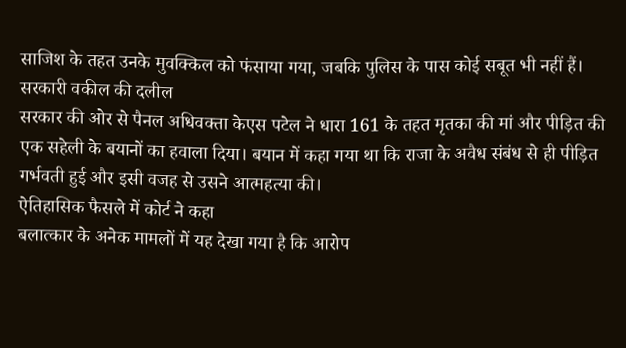साजिश के तहत उनके मुवक्किल को फंसाया गया, जबकि पुलिस के पास कोई सबूत भी नहीं हैं।
सरकारी वकील की दलील
सरकार की ओर से पैनल अधिवक्ता केएस पटेल ने धारा 161 के तहत मृतका की मां और पीड़ित की एक सहेली के बयानों का हवाला दिया। बयान में कहा गया था कि राजा के अवैध संबंध से ही पीड़ित गर्भवती हुई और इसी वजह से उसने आत्महत्या की।
ऐतिहासिक फैसले में कोर्ट ने कहा
बलात्कार के अनेक मामलों में यह देखा गया है कि आरोप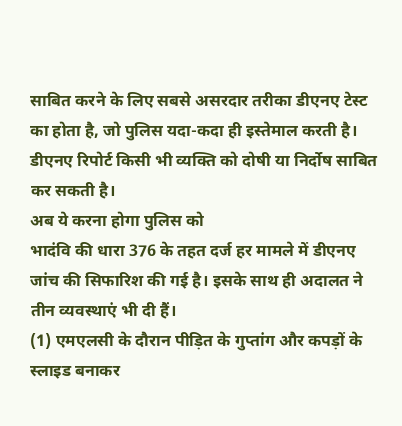साबित करने के लिए सबसे असरदार तरीका डीएनए टेस्ट का होता है, जो पुलिस यदा-कदा ही इस्तेमाल करती है। डीएनए रिपोर्ट किसी भी व्यक्ति को दोषी या निर्दोष साबित कर सकती है।
अब ये करना होगा पुलिस को
भादंवि की धारा 376 के तहत दर्ज हर मामले में डीएनए जांच की सिफारिश की गई है। इसके साथ ही अदालत ने तीन व्यवस्थाएं भी दी हैं।
(1) एमएलसी के दौरान पीड़ित के गुप्तांग और कपड़ों के स्लाइड बनाकर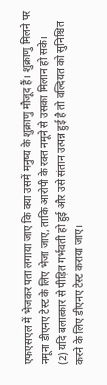एफएसएल में भेजकर पता लगाया जाए कि क्या उसमें मनुष्य के शुक्राणु मौजूद हैं। शुक्राणु मिलने पर नमूना डीएनए टेस्ट के लिए भेजा जाए, ताकि आरोपी के रक्त नमूने से उसका मिलान हो सके।
(2) यदि बलात्कार से पीड़ित गर्भवती हो हुई और उसे संतान उत्पन्न हुई है तो वल्दियत को सुनिश्चित करने के लिए डीएनए टेस्ट कराया जाए।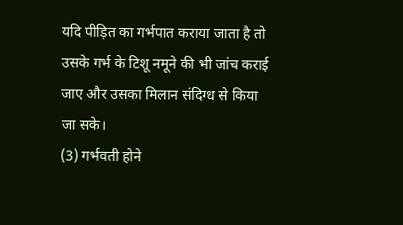यदि पीड़ित का गर्भपात कराया जाता है तो उसके गर्भ के टिशू नमूने की भी जांच कराई जाए और उसका मिलान संदिग्ध से किया जा सके।
(3) गर्भवती होने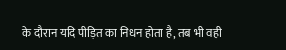के दौरान यदि पीड़ित का निधन होता है, तब भी वही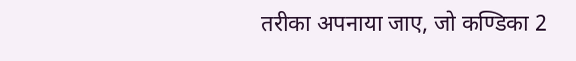तरीका अपनाया जाए, जो कण्डिका 2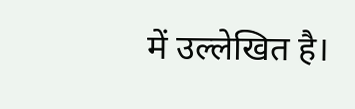में उल्लेखित है।